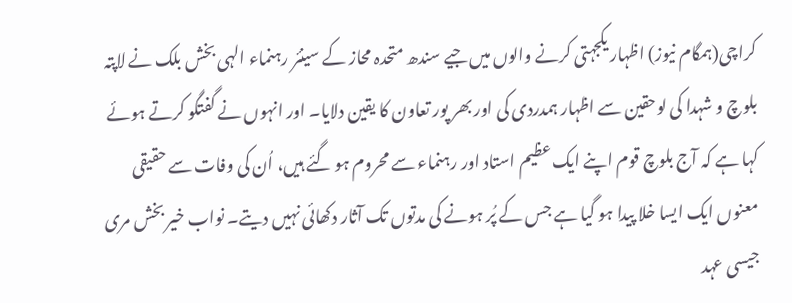کراچی(ہمگام نیوز) اظہار یکجہتی کرنے والوں میں جیے سندھ متحدہ محاز کے سینئر رہنماء الہی بخش بلک نے لاپتہ بلوچ و شہدا کی لوحقین سے اظہار ہمدردی کی اور بھر پور تعاون کا یقین دلایا۔ اور انہوں نے گفتگو کرتے ہوئے کہا ہے کہ آج بلوچ قوم اپنے ایک عظیم استاد اور رہنماء سے محروم ہو گئے ہیں، اُن کی وفات سے حقیقی معنوں ایک ایسا خلا پیدا ہو گیا ہے جس کے پُر ہونے کی مدتوں تک آثار دکھائی نہیں دیتے۔ نواب خیر بخش مری جیسی عہد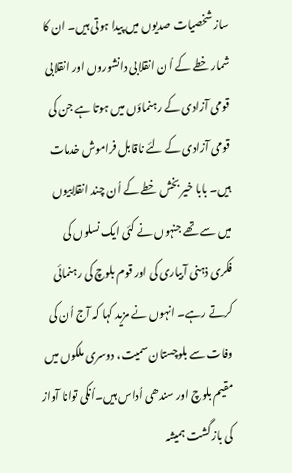ساز شخصیات صدیوں میں پیدا ہوتی ہیں۔ ان کا شمار خطے کے اُ ن انقلابی دانشوروں اور انقلابی قومی آزادی کے رہنماؤں میں ہوتا ہے جن کی قومی آزادی کے لئے ناقابل فراموش خدمات ہیں۔ بابا خیر بخش خطے کے اُن چند انقلابیوں میں سے تھے جنہوں نے کئی ایک نسلوں کی فکری ذہنی آبیاری کی اور قوم بلوچ کی رہنمائی کرتے رہے۔ انہوں نے مزید کہا کہ آج اُن کی وفات سے بلوچستان سمیت، دوسری ملکوں میں مقیم بلوچ اور سندھی اُداس ہیں۔اُنکی توانا آواز کی باز گشت ہمیشہ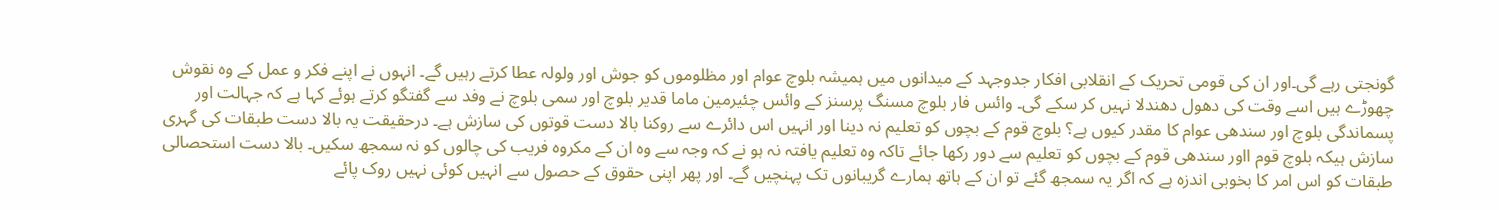گونجتی رہے گی۔اور ان کی قومی تحریک کے انقلابی افکار جدوجہد کے میدانوں میں ہمیشہ بلوچ عوام اور مظلوموں کو جوش اور ولولہ عطا کرتے رہیں گے۔ انہوں نے اپنے فکر و عمل کے وہ نقوش چھوڑے ہیں اسے وقت کی دھول دھندلا نہیں کر سکے گی۔ وائس فار بلوچ مسنگ پرسنز کے وائس چئیرمین ماما قدیر بلوچ اور سمی بلوچ نے وفد سے گفتگو کرتے ہوئے کہا ہے کہ جہالت اور پسماندگی بلوچ اور سندھی عوام کا مقدر کیوں ہے؟ بلوچ قوم کے بچوں کو تعلیم نہ دینا اور انہیں اس دائرے سے روکنا بالا دست قوتوں کی سازش ہے۔ درحقیقت یہ بالا دست طبقات کی گہری سازش ہیکہ بلوچ قوم ااور سندھی قوم کے بچوں کو تعلیم سے دور رکھا جائے تاکہ وہ تعلیم یافتہ نہ ہو نے کہ وجہ سے وہ ان کے مکروہ فریب کی چالوں کو نہ سمجھ سکیں۔ بالا دست استحصالی طبقات کو اس امر کا بخوبی اندزہ ہے کہ اگر یہ سمجھ گئے تو ان کے ہاتھ ہمارے گریبانوں تک پہنچیں گے۔ اور پھر اپنی حقوق کے حصول سے انہیں کوئی نہیں روک پائے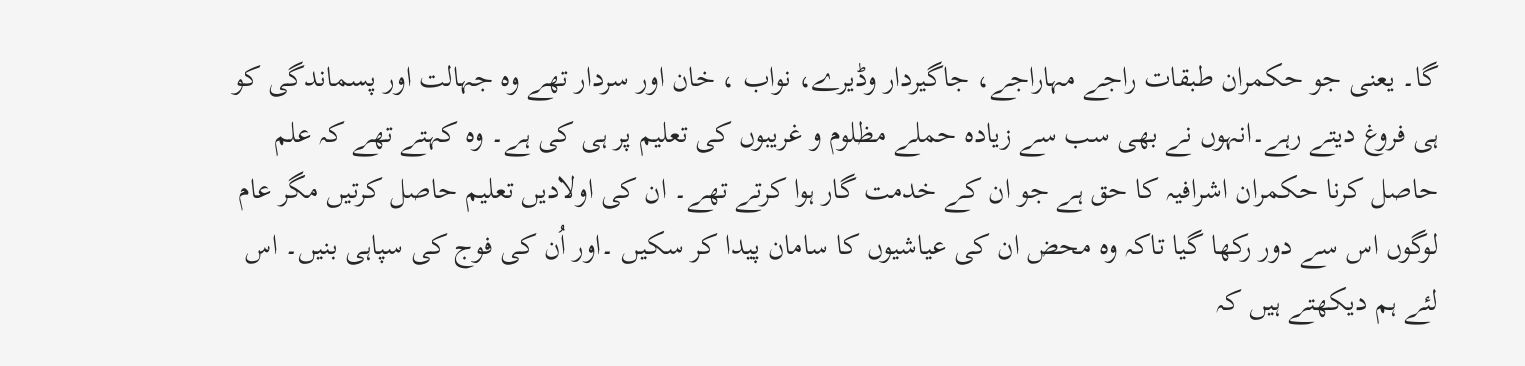گا۔ یعنی جو حکمران طبقات راجے مہاراجے، جاگیردار وڈیرے، نواب ، خان اور سردار تھے وہ جہالت اور پسماندگی کو ہی فروغ دیتے رہے۔انہوں نے بھی سب سے زیادہ حملے مظلوم و غریبوں کی تعلیم پر ہی کی ہے۔ وہ کہتے تھے کہ علم حاصل کرنا حکمران اشرافیہ کا حق ہے جو ان کے خدمت گار ہوا کرتے تھے۔ ان کی اولادیں تعلیم حاصل کرتیں مگر عام لوگوں اس سے دور رکھا گیا تاکہ وہ محض ان کی عیاشیوں کا سامان پیدا کر سکیں ۔اور اُن کی فوج کی سپاہی بنیں۔ اس لئے ہم دیکھتے ہیں کہ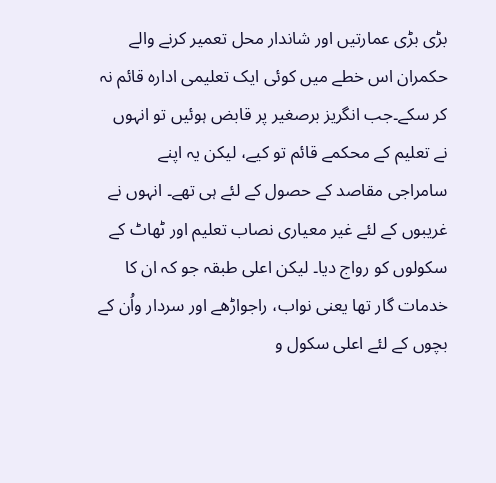بڑی بڑی عمارتیں اور شاندار محل تعمیر کرنے والے حکمران اس خطے میں کوئی ایک تعلیمی ادارہ قائم نہ کر سکے۔جب انگریز برصغیر پر قابض ہوئیں تو انہوں نے تعلیم کے محکمے قائم تو کیے، لیکن یہ اپنے سامراجی مقاصد کے حصول کے لئے ہی تھے۔ انہوں نے غریبوں کے لئے غیر معیاری نصاب تعلیم اور ٹھاٹ کے سکولوں کو رواج دیا۔ لیکن اعلی طبقہ جو کہ ان کا خدمات گار تھا یعنی نواب، راجواڑھے اور سردار واُن کے بچوں کے لئے اعلی سکول و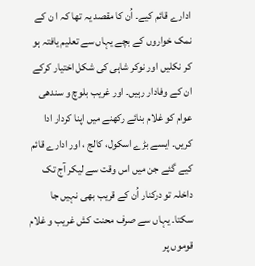ادارے قائم کیے۔ اُن کا مقصد یہ تھا کہ ا ن کے نمک خواروں کے بچے یہاں سے تعلیم یافتہ ہو کر نکلیں اور نوکر شاہی کی شکل اختیار کرکے ان کے وفادار رہیں۔ اور غریب بلوچ و سندھی عوام کو غلام بنائے رکھنے میں اپنا کردار ادا کریں۔ ایسے بڑے اسکول، کالج ، اور ادارے قائم کیے گئے جن میں اس وقت سے لیکر آج تک داخلہ تو درکنار اُن کے قریب بھی نہیں جا سکتا۔ یہاں سے صرف محنت کش غریب و غلام قوموں پر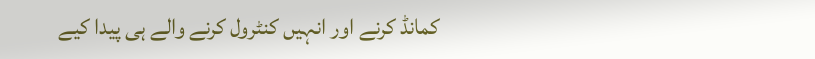کمانڈ کرنے اور انہیں کنٹرول کرنے والے ہی پیدا کیے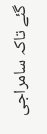گئے تاکہ سامراجی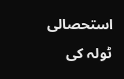استحصالی ٹولہ کی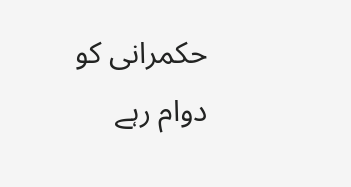حکمرانی کو دوام رہے